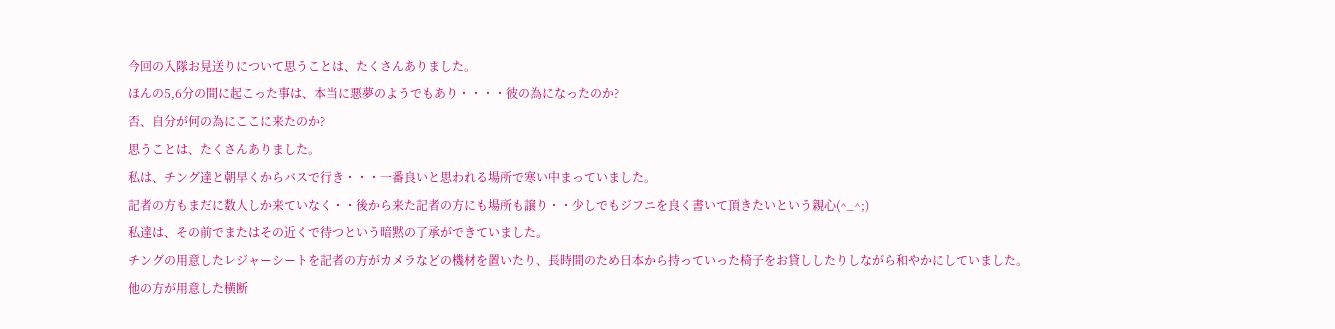今回の入隊お見送りについて思うことは、たくさんありました。
ほんの5,6分の間に起こった事は、本当に悪夢のようでもあり・・・・彼の為になったのか?
否、自分が何の為にここに来たのか?
思うことは、たくさんありました。
私は、チング達と朝早くからバスで行き・・・一番良いと思われる場所で寒い中まっていました。
記者の方もまだに数人しか来ていなく・・後から来た記者の方にも場所も譲り・・少しでもジフニを良く書いて頂きたいという親心(^_^;)
私達は、その前でまたはその近くで待つという暗黙の了承ができていました。
チングの用意したレジャーシートを記者の方がカメラなどの機材を置いたり、長時間のため日本から持っていった椅子をお貸ししたりしながら和やかにしていました。
他の方が用意した横断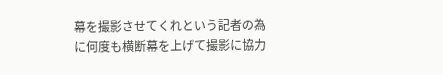幕を撮影させてくれという記者の為に何度も横断幕を上げて撮影に協力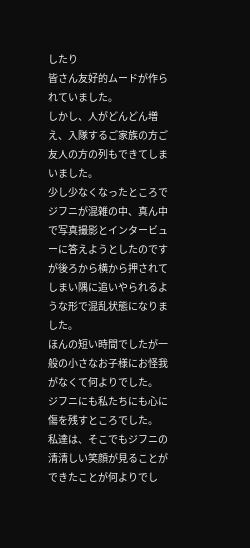したり
皆さん友好的ムードが作られていました。
しかし、人がどんどん増え、入隊するご家族の方ご友人の方の列もできてしまいました。
少し少なくなったところでジフニが混雑の中、真ん中で写真撮影とインタービューに答えようとしたのですが後ろから横から押されてしまい隅に追いやられるような形で混乱状態になりました。
ほんの短い時間でしたが一般の小さなお子様にお怪我がなくて何よりでした。
ジフニにも私たちにも心に傷を残すところでした。
私達は、そこでもジフニの清清しい笑顔が見ることができたことが何よりでし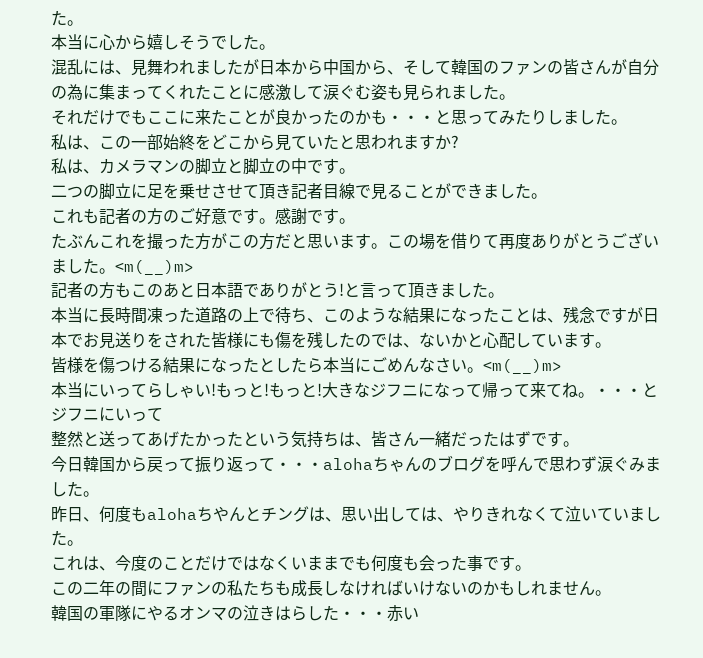た。
本当に心から嬉しそうでした。
混乱には、見舞われましたが日本から中国から、そして韓国のファンの皆さんが自分の為に集まってくれたことに感激して涙ぐむ姿も見られました。
それだけでもここに来たことが良かったのかも・・・と思ってみたりしました。
私は、この一部始終をどこから見ていたと思われますか?
私は、カメラマンの脚立と脚立の中です。
二つの脚立に足を乗せさせて頂き記者目線で見ることができました。
これも記者の方のご好意です。感謝です。
たぶんこれを撮った方がこの方だと思います。この場を借りて再度ありがとうございました。<m(__)m>
記者の方もこのあと日本語でありがとう!と言って頂きました。
本当に長時間凍った道路の上で待ち、このような結果になったことは、残念ですが日本でお見送りをされた皆様にも傷を残したのでは、ないかと心配しています。
皆様を傷つける結果になったとしたら本当にごめんなさい。<m(__)m>
本当にいってらしゃい!もっと!もっと!大きなジフニになって帰って来てね。・・・とジフニにいって
整然と送ってあげたかったという気持ちは、皆さん一緒だったはずです。
今日韓国から戻って振り返って・・・alohaちゃんのブログを呼んで思わず涙ぐみました。
昨日、何度もalohaちやんとチングは、思い出しては、やりきれなくて泣いていました。
これは、今度のことだけではなくいままでも何度も会った事です。
この二年の間にファンの私たちも成長しなければいけないのかもしれません。
韓国の軍隊にやるオンマの泣きはらした・・・赤い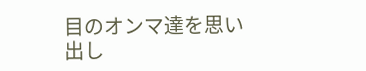目のオンマ達を思い出し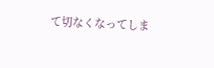て切なくなってしま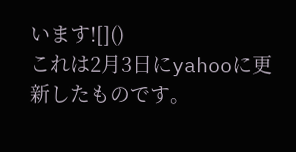います![]()
これは2月3日にyahooに更新したものです。